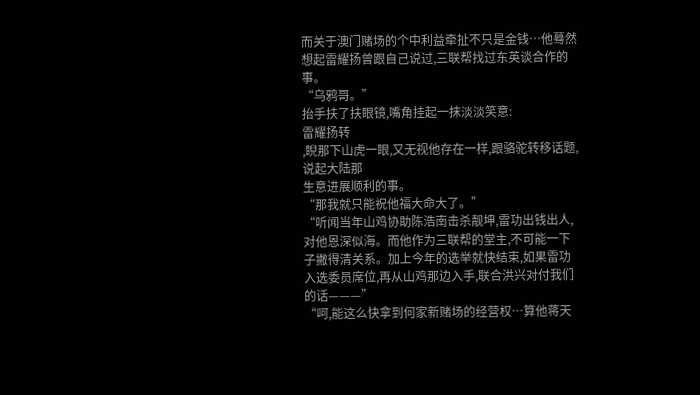而关于澳门赌场的个中利益牵扯不只是金钱…他蓦然想起雷耀扬曾跟自己说过,三联帮找过东英谈合作的事。
“乌鸦哥。”
抬手扶了扶眼镜,嘴角挂起一抹淡淡笑意:
雷耀扬转
,睨那下山虎一眼,又无视他存在一样,跟骆驼转移话题,说起大陆那
生意进展顺利的事。
“那我就只能祝他福大命大了。”
“听闻当年山鸡协助陈浩南击杀靓坤,雷功出钱出人,对他恩深似海。而他作为三联帮的堂主,不可能一下子撇得清关系。加上今年的选举就快结束,如果雷功入选委员席位,再从山鸡那边入手,联合洪兴对付我们的话———”
“呵,能这么快拿到何家新赌场的经营权…算他蒋天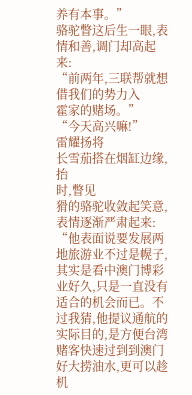养有本事。”
骆驼瞥这后生一眼,表情和善,调门却高起来:
“前两年,三联帮就想借我们的势力入
霍家的赌场。”
“今天高兴嘛!”
雷耀扬将
长雪茄搭在烟缸边缘,抬
时,瞥见
猾的骆驼收敛起笑意,表情逐渐严肃起来:
“他表面说要发展两地旅游业不过是幌子,其实是看中澳门博彩业好久,只是一直没有适合的机会而已。不过我猜,他提议通航的实际目的,是方便台湾赌客快速过到到澳门好大捞油水,更可以趁机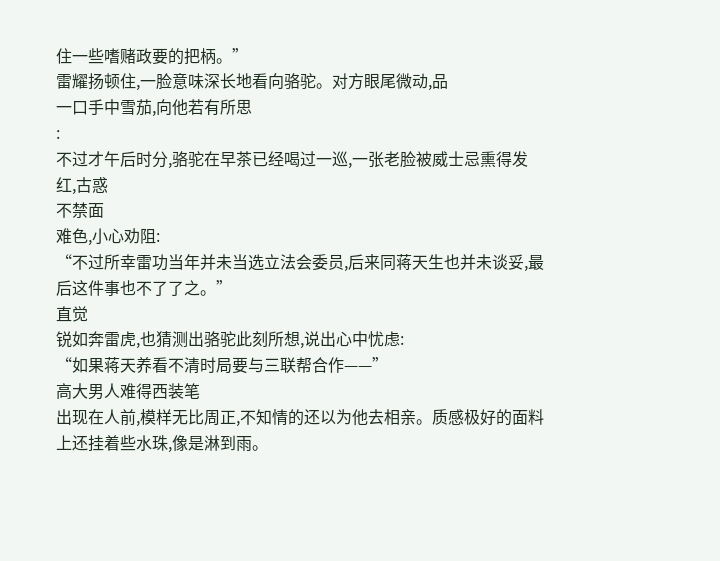住一些嗜赌政要的把柄。”
雷耀扬顿住,一脸意味深长地看向骆驼。对方眼尾微动,品
一口手中雪茄,向他若有所思
:
不过才午后时分,骆驼在早茶已经喝过一巡,一张老脸被威士忌熏得发红,古惑
不禁面
难色,小心劝阻:
“不过所幸雷功当年并未当选立法会委员,后来同蒋天生也并未谈妥,最后这件事也不了了之。”
直觉
锐如奔雷虎,也猜测出骆驼此刻所想,说出心中忧虑:
“如果蒋天养看不清时局要与三联帮合作——”
高大男人难得西装笔
出现在人前,模样无比周正,不知情的还以为他去相亲。质感极好的面料上还挂着些水珠,像是淋到雨。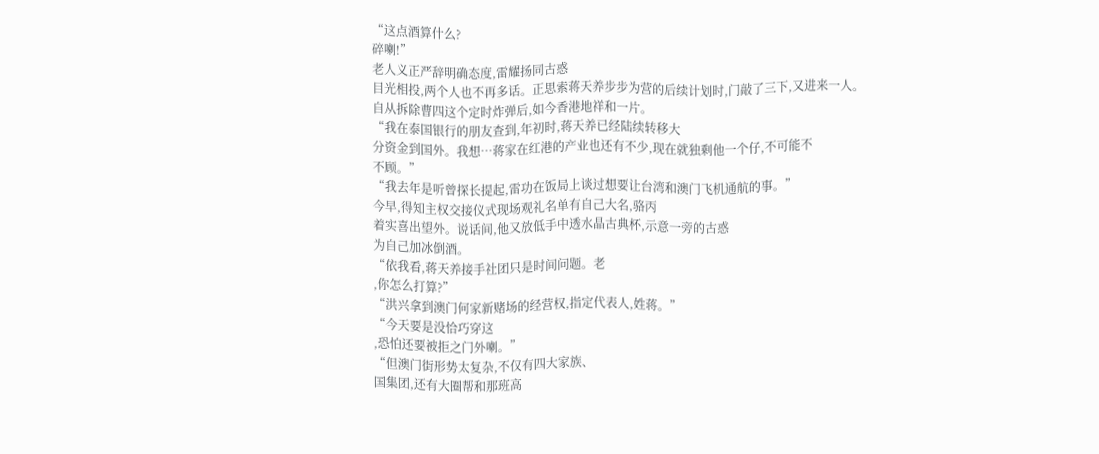“这点酒算什么?
碎喇!”
老人义正严辞明确态度,雷耀扬同古惑
目光相投,两个人也不再多话。正思索蒋天养步步为营的后续计划时,门敲了三下,又进来一人。
自从拆除曹四这个定时炸弹后,如今香港地祥和一片。
“我在泰国银行的朋友查到,年初时,蒋天养已经陆续转移大
分资金到国外。我想…蒋家在红港的产业也还有不少,现在就独剩他一个仔,不可能不
不顾。”
“我去年是听曾探长提起,雷功在饭局上谈过想要让台湾和澳门飞机通航的事。”
今早,得知主权交接仪式现场观礼名单有自己大名,骆丙
着实喜出望外。说话间,他又放低手中透水晶古典杯,示意一旁的古惑
为自己加冰倒酒。
“依我看,蒋天养接手社团只是时间问题。老
,你怎么打算?”
“洪兴拿到澳门何家新赌场的经营权,指定代表人,姓蒋。”
“今天要是没恰巧穿这
,恐怕还要被拒之门外喇。”
“但澳门街形势太复杂,不仅有四大家族、
国集团,还有大圈帮和那班高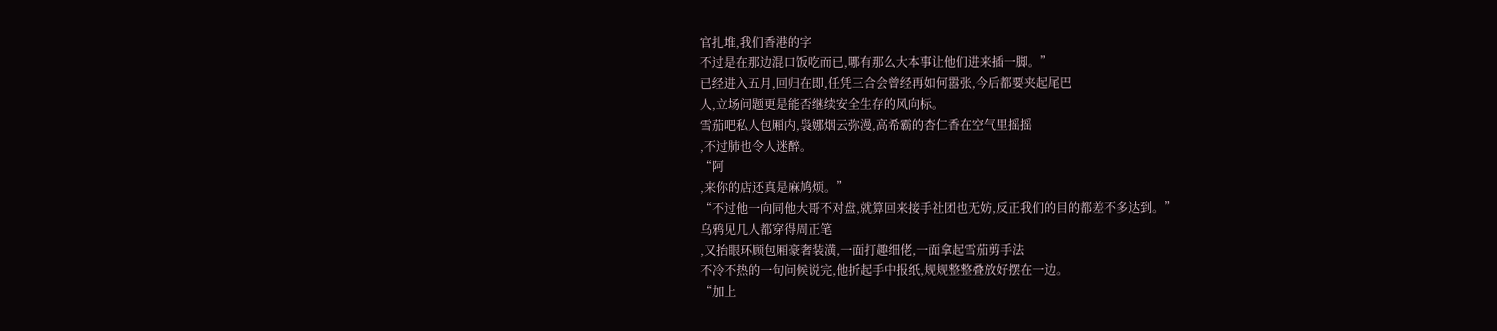官扎堆,我们香港的字
不过是在那边混口饭吃而已,哪有那么大本事让他们进来插一脚。”
已经进入五月,回归在即,任凭三合会曾经再如何嚣张,今后都要夹起尾巴
人,立场问题更是能否继续安全生存的风向标。
雪茄吧私人包厢内,袅娜烟云弥漫,高希霸的杏仁香在空气里摇摇
,不过肺也令人迷醉。
“阿
,来你的店还真是麻鸠烦。”
“不过他一向同他大哥不对盘,就算回来接手社团也无妨,反正我们的目的都差不多达到。”
乌鸦见几人都穿得周正笔
,又抬眼环顾包厢豪奢装潢,一面打趣细佬,一面拿起雪茄剪手法
不冷不热的一句问候说完,他折起手中报纸,规规整整叠放好摆在一边。
“加上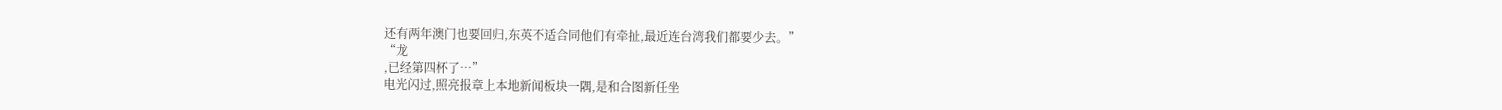还有两年澳门也要回归,东英不适合同他们有牵扯,最近连台湾我们都要少去。”
“龙
,已经第四杯了…”
电光闪过,照亮报章上本地新闻板块一隅,是和合图新任坐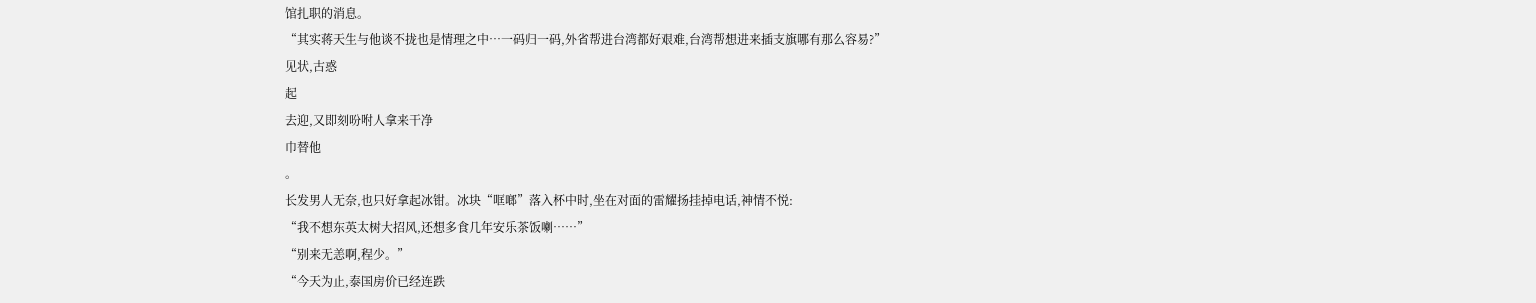馆扎职的消息。
“其实蒋天生与他谈不拢也是情理之中…一码归一码,外省帮进台湾都好艰难,台湾帮想进来插支旗哪有那么容易?”
见状,古惑
起
去迎,又即刻吩咐人拿来干净
巾替他
。
长发男人无奈,也只好拿起冰钳。冰块“哐啷”落入杯中时,坐在对面的雷耀扬挂掉电话,神情不悦:
“我不想东英太树大招风,还想多食几年安乐茶饭喇……”
“别来无恙啊,程少。”
“今天为止,泰国房价已经连跌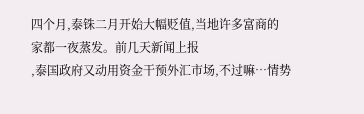四个月,泰铢二月开始大幅贬值,当地许多富商的
家都一夜蒸发。前几天新闻上报
,泰国政府又动用资金干预外汇市场,不过嘛…情势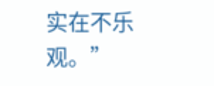实在不乐观。”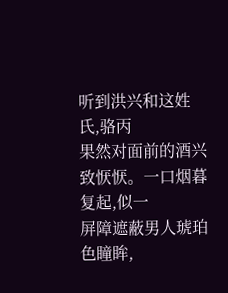听到洪兴和这姓氏,骆丙
果然对面前的酒兴致恹恹。一口烟暮复起,似一
屏障遮蔽男人琥珀色瞳眸,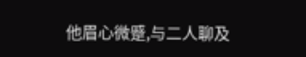他眉心微蹙,与二人聊及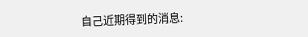自己近期得到的消息: